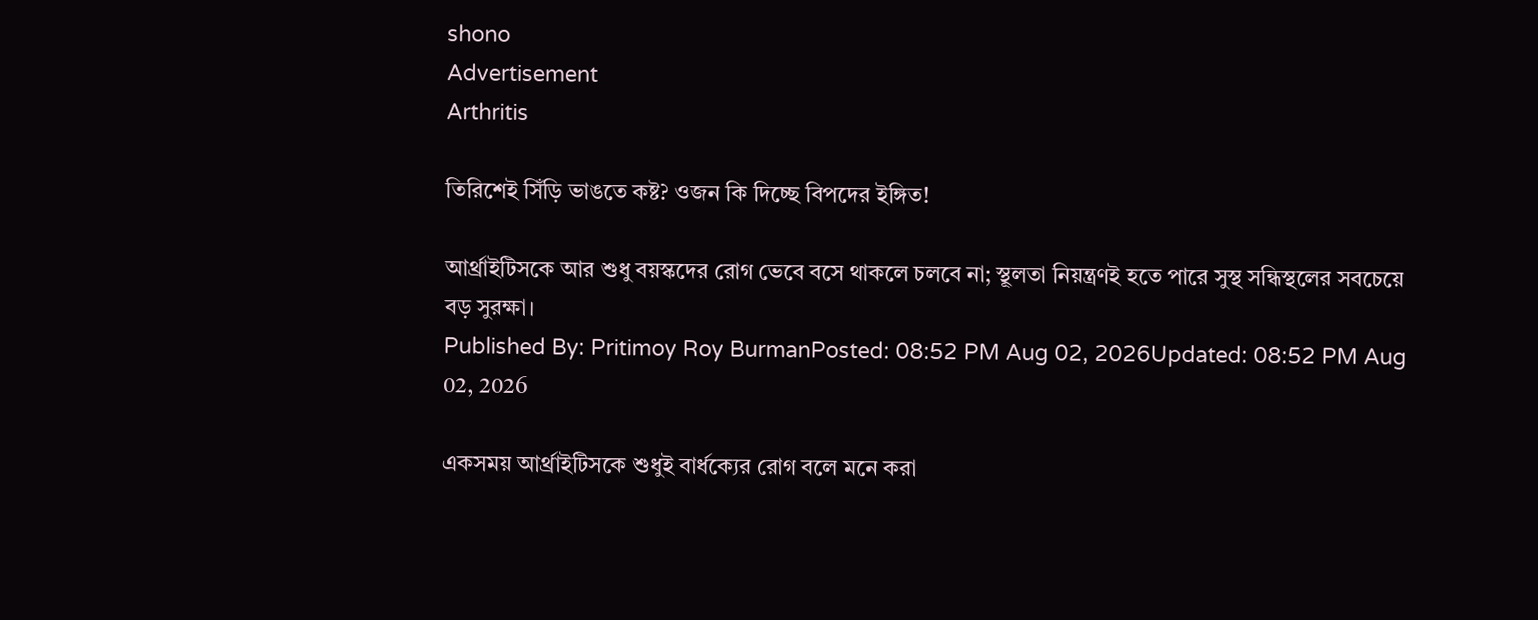shono
Advertisement
Arthritis

তিরিশেই সিঁড়ি ভাঙতে কষ্ট? ওজন কি দিচ্ছে বিপদের ইঙ্গিত!

আর্থ্রাইটিসকে আর শুধু বয়স্কদের রোগ ভেবে বসে থাকলে চলবে না; স্থূলতা নিয়ন্ত্রণই হতে পারে সুস্থ সন্ধিস্থলের সবচেয়ে বড় সুরক্ষা।
Published By: Pritimoy Roy BurmanPosted: 08:52 PM Aug 02, 2026Updated: 08:52 PM Aug 02, 2026

একসময় আর্থ্রাইটিসকে শুধুই বার্ধক্যের রোগ বলে মনে করা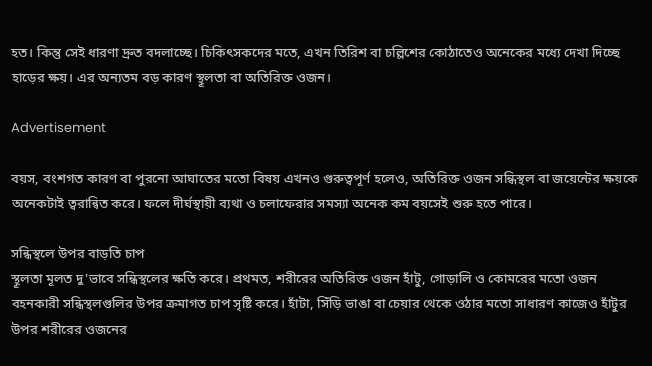হত। কিন্তু সেই ধারণা দ্রুত বদলাচ্ছে। চিকিৎসকদের মতে, এখন তিরিশ বা চল্লিশের কোঠাতেও অনেকের মধ্যে দেখা দিচ্ছে হাড়ের ক্ষয়। এর অন্যতম বড় কারণ স্থূলতা বা অতিরিক্ত ওজন।

Advertisement

বয়স, বংশগত কারণ বা পুরনো আঘাতের মতো বিষয় এখনও গুরুত্বপূর্ণ হলেও, অতিরিক্ত ওজন সন্ধিস্থল বা জয়েন্টের ক্ষয়কে অনেকটাই ত্বরান্বিত করে। ফলে দীর্ঘস্থায়ী ব্যথা ও চলাফেরার সমস্যা অনেক কম বয়সেই শুরু হতে পারে।

সন্ধিস্থলে উপর বাড়তি চাপ
স্থূলতা মূলত দু'ভাবে সন্ধিস্থলের ক্ষতি করে। প্রথমত, শরীরের অতিরিক্ত ওজন হাঁটু, গোড়ালি ও কোমরের মতো ওজন বহনকারী সন্ধিস্থলগুলির উপর ক্রমাগত চাপ সৃষ্টি করে। হাঁটা, সিঁড়ি ভাঙা বা চেয়ার থেকে ওঠার মতো সাধারণ কাজেও হাঁটুর উপর শরীরের ওজনের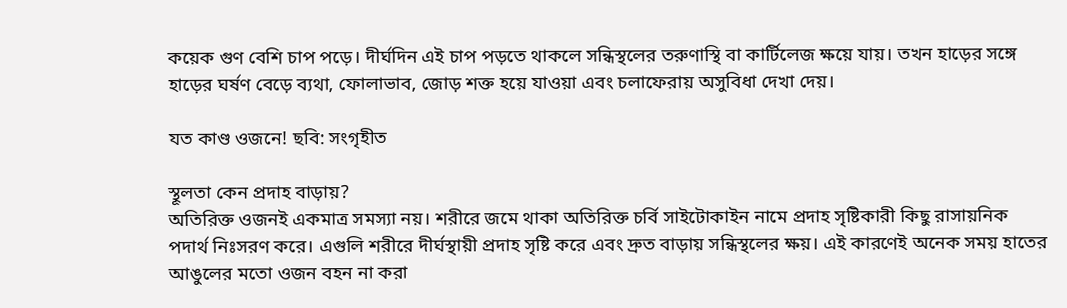কয়েক গুণ বেশি চাপ পড়ে। দীর্ঘদিন এই চাপ পড়তে থাকলে সন্ধিস্থলের তরুণাস্থি বা কার্টিলেজ ক্ষয়ে যায়। তখন হাড়ের সঙ্গে হাড়ের ঘর্ষণ বেড়ে ব্যথা, ফোলাভাব, জোড় শক্ত হয়ে যাওয়া এবং চলাফেরায় অসুবিধা দেখা দেয়।

যত কাণ্ড ওজনে! ছবি: সংগৃহীত

স্থূলতা কেন প্রদাহ বাড়ায়?
অতিরিক্ত ওজনই একমাত্র সমস্যা নয়। শরীরে জমে থাকা অতিরিক্ত চর্বি সাইটোকাইন নামে প্রদাহ সৃষ্টিকারী কিছু রাসায়নিক পদার্থ নিঃসরণ করে। এগুলি শরীরে দীর্ঘস্থায়ী প্রদাহ সৃষ্টি করে এবং দ্রুত বাড়ায় সন্ধিস্থলের ক্ষয়। এই কারণেই অনেক সময় হাতের আঙুলের মতো ওজন বহন না করা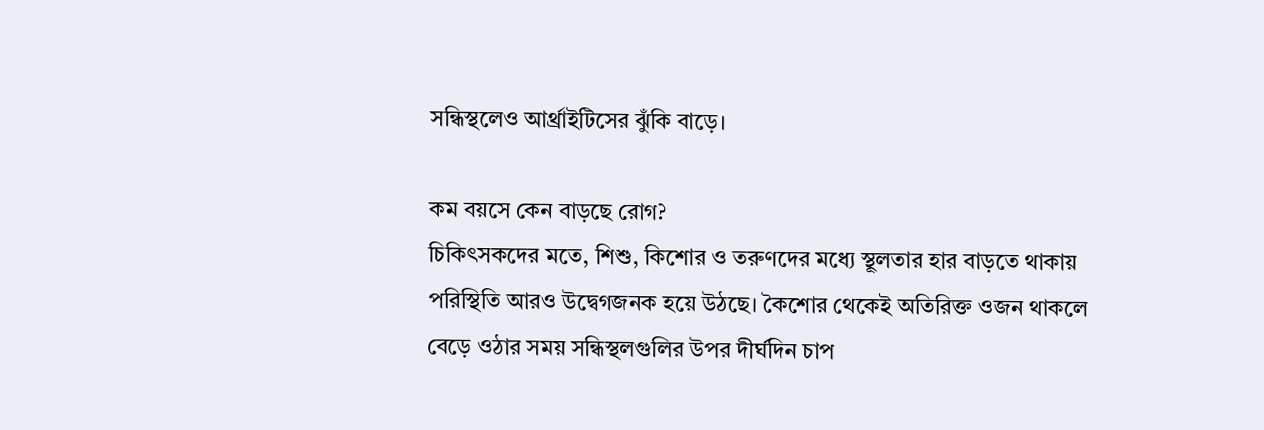সন্ধিস্থলেও আর্থ্রাইটিসের ঝুঁকি বাড়ে।

কম বয়সে কেন বাড়ছে রোগ?
চিকিৎসকদের মতে, শিশু, কিশোর ও তরুণদের মধ্যে স্থূলতার হার বাড়তে থাকায় পরিস্থিতি আরও উদ্বেগজনক হয়ে উঠছে। কৈশোর থেকেই অতিরিক্ত ওজন থাকলে বেড়ে ওঠার সময় সন্ধিস্থলগুলির উপর দীর্ঘদিন চাপ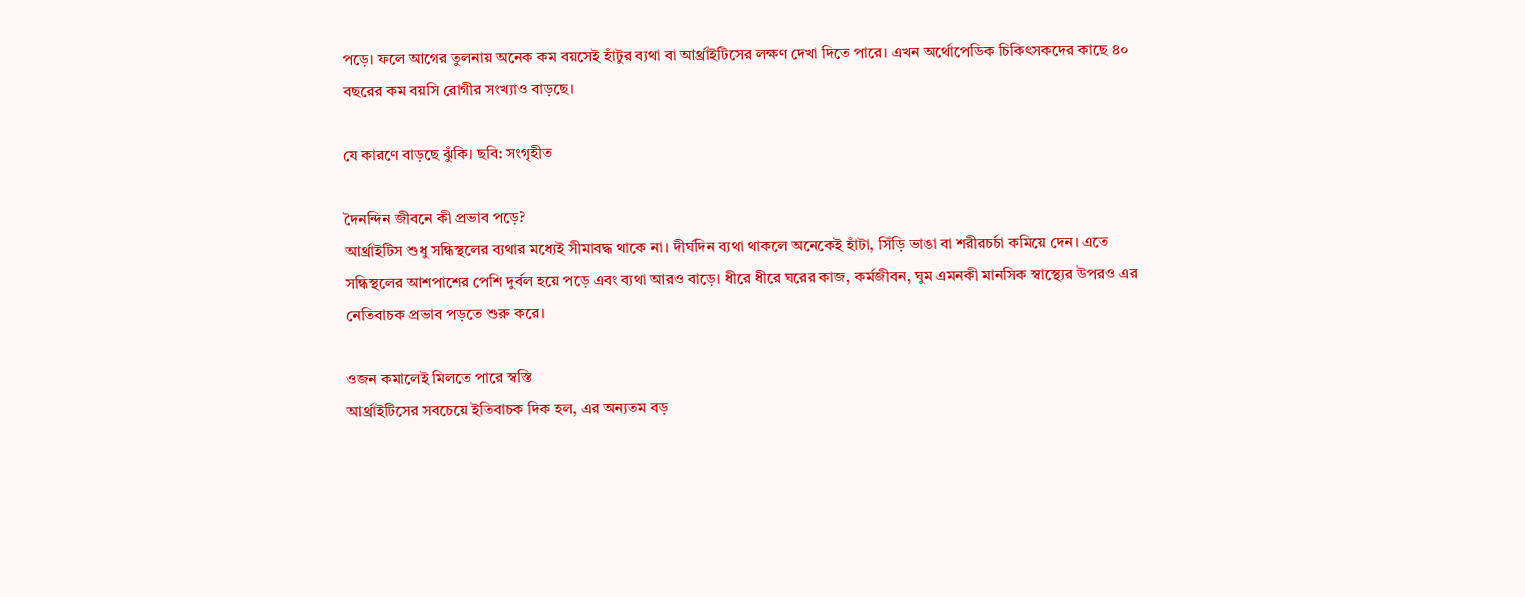পড়ে। ফলে আগের তুলনায় অনেক কম বয়সেই হাঁটুর ব্যথা বা আর্থ্রাইটিসের লক্ষণ দেখা দিতে পারে। এখন অর্থোপেডিক চিকিৎসকদের কাছে ৪০ বছরের কম বয়সি রোগীর সংখ্যাও বাড়ছে।

যে কারণে বাড়ছে ঝুঁকি। ছবি: সংগৃহীত

দৈনন্দিন জীবনে কী প্রভাব পড়ে?
আর্থ্রাইটিস শুধু সন্ধিস্থলের ব্যথার মধ্যেই সীমাবদ্ধ থাকে না। দীর্ঘদিন ব্যথা থাকলে অনেকেই হাঁটা, সিঁড়ি ভাঙা বা শরীরচর্চা কমিয়ে দেন। এতে সন্ধিস্থলের আশপাশের পেশি দুর্বল হয়ে পড়ে এবং ব্যথা আরও বাড়ে। ধীরে ধীরে ঘরের কাজ, কর্মজীবন, ঘুম এমনকী মানসিক স্বাস্থ্যের উপরও এর নেতিবাচক প্রভাব পড়তে শুরু করে।

ওজন কমালেই মিলতে পারে স্বস্তি
আর্থ্রাইটিসের সবচেয়ে ইতিবাচক দিক হল, এর অন্যতম বড়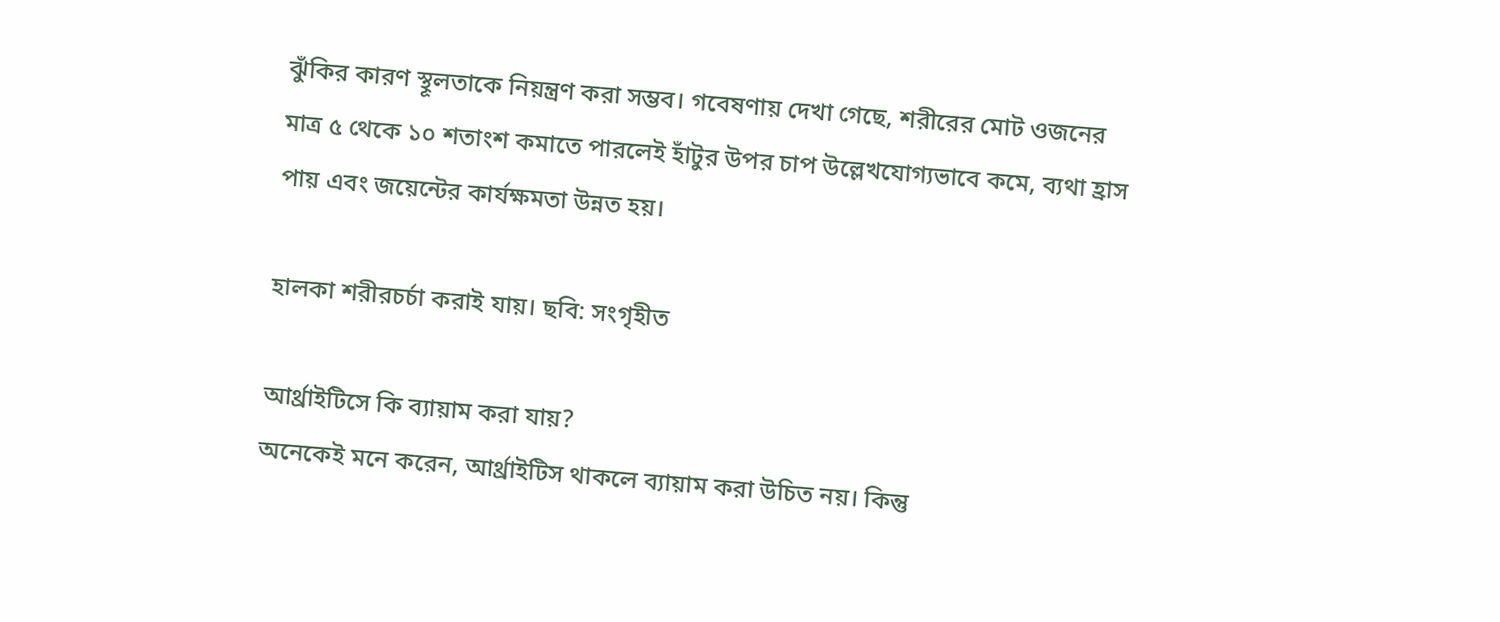ঝুঁকির কারণ স্থূলতাকে নিয়ন্ত্রণ করা সম্ভব। গবেষণায় দেখা গেছে, শরীরের মোট ওজনের মাত্র ৫ থেকে ১০ শতাংশ কমাতে পারলেই হাঁটুর উপর চাপ উল্লেখযোগ্যভাবে কমে, ব্যথা হ্রাস পায় এবং জয়েন্টের কার্যক্ষমতা উন্নত হয়।

হালকা শরীরচর্চা করাই যায়। ছবি: সংগৃহীত

আর্থ্রাইটিসে কি ব্যায়াম করা যায়?
অনেকেই মনে করেন, আর্থ্রাইটিস থাকলে ব্যায়াম করা উচিত নয়। কিন্তু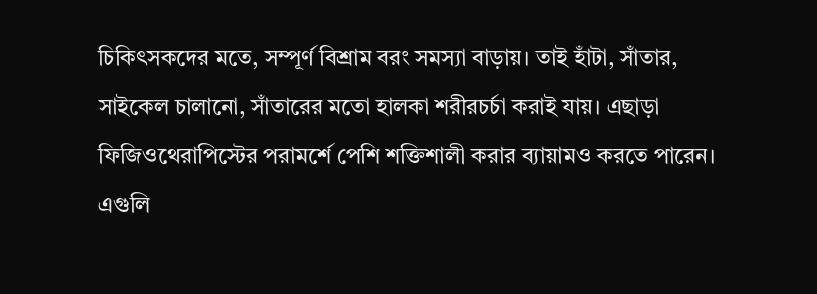চিকিৎসকদের মতে, সম্পূর্ণ বিশ্রাম বরং সমস্যা বাড়ায়। তাই হাঁটা, সাঁতার, সাইকেল চালানো, সাঁতারের মতো হালকা শরীরচর্চা করাই যায়। এছাড়া ফিজিওথেরাপিস্টের পরামর্শে পেশি শক্তিশালী করার ব্যায়ামও করতে পারেন। এগুলি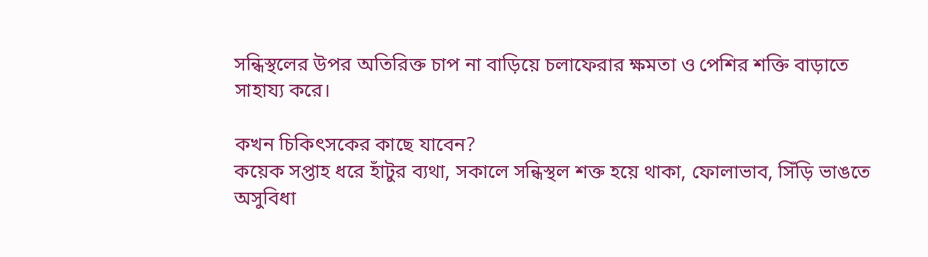সন্ধিস্থলের উপর অতিরিক্ত চাপ না বাড়িয়ে চলাফেরার ক্ষমতা ও পেশির শক্তি বাড়াতে সাহায্য করে।

কখন চিকিৎসকের কাছে যাবেন?
কয়েক সপ্তাহ ধরে হাঁটুর ব্যথা, সকালে সন্ধিস্থল শক্ত হয়ে থাকা, ফোলাভাব, সিঁড়ি ভাঙতে অসুবিধা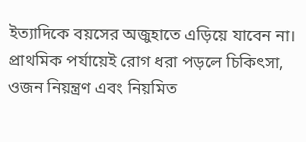ইত্যাদিকে বয়সের অজুহাতে এড়িয়ে যাবেন না। প্রাথমিক পর্যায়েই রোগ ধরা পড়লে চিকিৎসা, ওজন নিয়ন্ত্রণ এবং নিয়মিত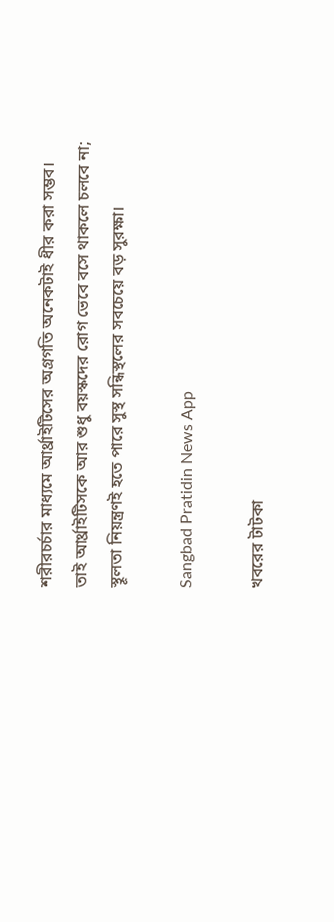শরীরচর্চার মাধ্যমে আর্থ্রাইটিসের অগ্রগতি অনেকটাই ধীর করা সম্ভব। তাই আর্থ্রাইটিসকে আর শুধু বয়স্কদের রোগ ভেবে বসে থাকলে চলবে না; স্থূলতা নিয়ন্ত্রণই হতে পারে সুস্থ সন্ধিস্থলের সবচেয়ে বড় সুরক্ষা।

Sangbad Pratidin News App

খবরের টাটকা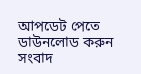আপডেট পেতে ডাউনলোড করুন সংবাদ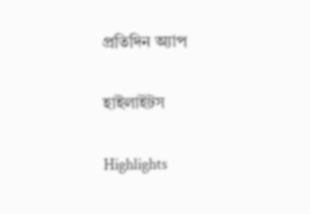প্রতিদিন অ্যাপ

হাইলাইটস

Highlights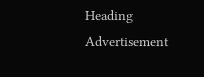Heading
Advertisement